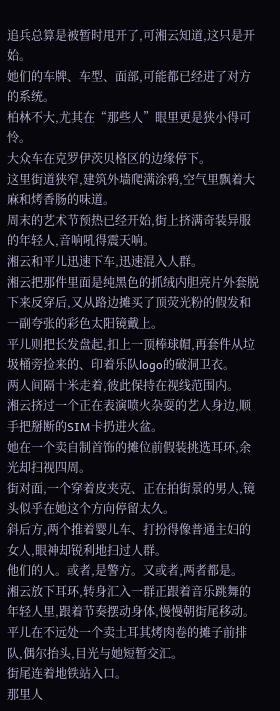追兵总算是被暂时甩开了,可湘云知道,这只是开始。
她们的车牌、车型、面部,可能都已经进了对方的系统。
柏林不大,尤其在“那些人”眼里更是狭小得可怜。
大众车在克罗伊茨贝格区的边缘停下。
这里街道狭窄,建筑外墙爬满涂鸦,空气里飘着大麻和烤香肠的味道。
周末的艺术节预热已经开始,街上挤满奇装异服的年轻人,音响吼得震天响。
湘云和平儿迅速下车,迅速混入人群。
湘云把那件里面是纯黑色的抓绒内胆亮片外套脱下来反穿后,又从路边摊买了顶荧光粉的假发和一副夸张的彩色太阳镜戴上。
平儿则把长发盘起,扣上一顶棒球帽,再套件从垃圾桶旁捡来的、印着乐队logo的破洞卫衣。
两人间隔十米走着,彼此保持在视线范围内。
湘云挤过一个正在表演喷火杂耍的艺人身边,顺手把掰断的SIM卡扔进火盆。
她在一个卖自制首饰的摊位前假装挑选耳环,余光却扫视四周。
街对面,一个穿着皮夹克、正在拍街景的男人,镜头似乎在她这个方向停留太久。
斜后方,两个推着婴儿车、打扮得像普通主妇的女人,眼神却锐利地扫过人群。
他们的人。或者,是警方。又或者,两者都是。
湘云放下耳环,转身汇入一群正跟着音乐跳舞的年轻人里,跟着节奏摆动身体,慢慢朝街尾移动。
平儿在不远处一个卖土耳其烤肉卷的摊子前排队,偶尔抬头,目光与她短暂交汇。
街尾连着地铁站入口。
那里人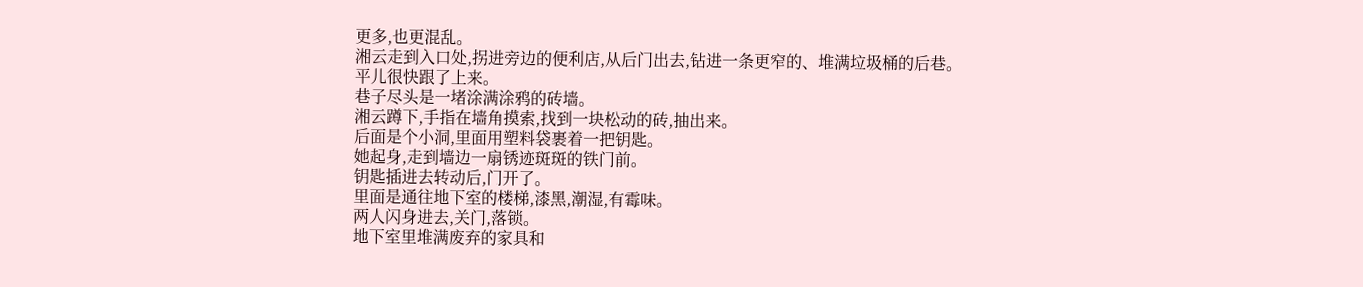更多,也更混乱。
湘云走到入口处,拐进旁边的便利店,从后门出去,钻进一条更窄的、堆满垃圾桶的后巷。
平儿很快跟了上来。
巷子尽头是一堵涂满涂鸦的砖墙。
湘云蹲下,手指在墙角摸索,找到一块松动的砖,抽出来。
后面是个小洞,里面用塑料袋裹着一把钥匙。
她起身,走到墙边一扇锈迹斑斑的铁门前。
钥匙插进去转动后,门开了。
里面是通往地下室的楼梯,漆黑,潮湿,有霉味。
两人闪身进去,关门,落锁。
地下室里堆满废弃的家具和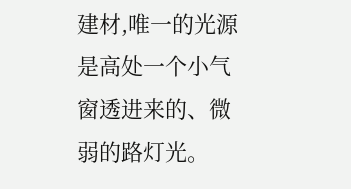建材,唯一的光源是高处一个小气窗透进来的、微弱的路灯光。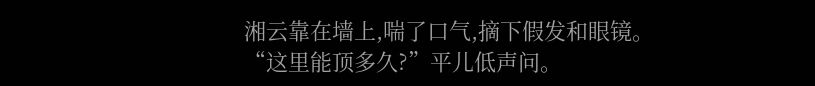湘云靠在墙上,喘了口气,摘下假发和眼镜。
“这里能顶多久?”平儿低声问。